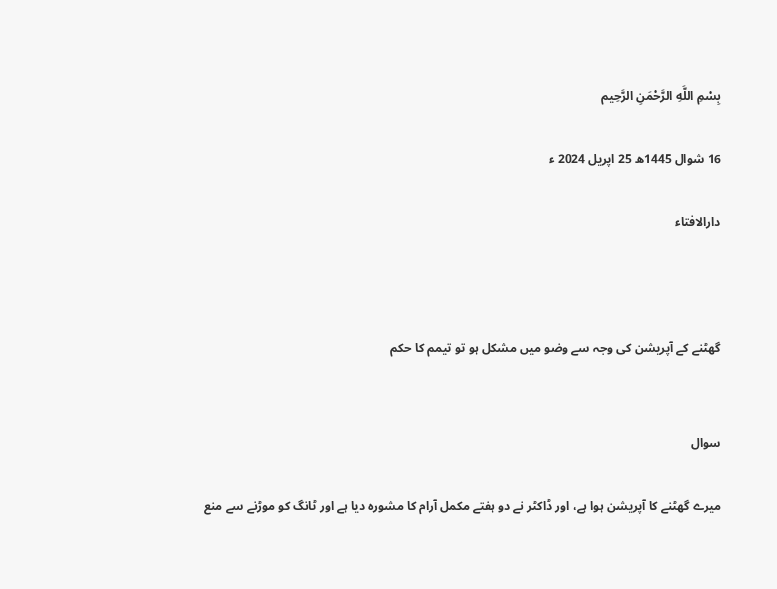بِسْمِ اللَّهِ الرَّحْمَنِ الرَّحِيم

16 شوال 1445ھ 25 اپریل 2024 ء

دارالافتاء



گھٹنے کے آپریشن کی وجہ سے وضو میں مشکل ہو تو تیمم کا حکم


سوال

میرے گھٹنے کا آپریشن ہوا ہے، اور ڈاکٹر نے دو ہفتے مکمل آرام کا مشورہ دیا ہے اور ٹانگ کو موڑنے سے منع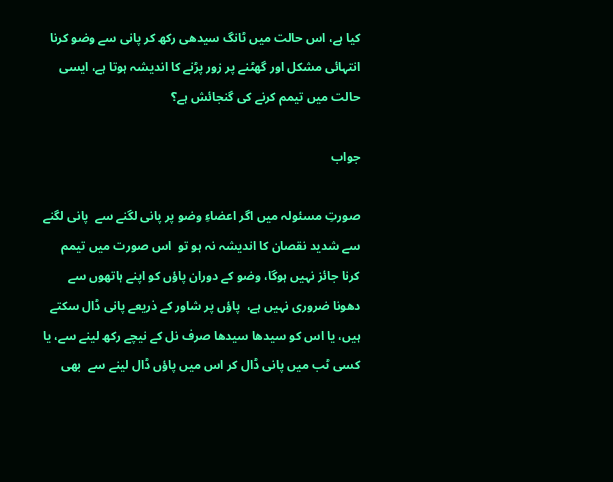کیا ہے، اس حالت میں ٹانگ سیدھی رکھ کر پانی سے وضو کرنا انتہائی مشکل اور گھٹنے پر زور پڑنے کا اندیشہ ہوتا ہے، ایسی حالت میں تیمم کرنے کی گنجائش ہے؟

جواب

صورتِ مسئولہ میں اگر اعضاءِ وضو پر پانی لگنے سے  پانی لگنے سے شدید نقصان کا اندیشہ نہ ہو تو  اس صورت میں تیمم کرنا جائز نہیں ہوگا، وضو کے دوران پاؤں کو اپنے ہاتھوں سے دھونا ضروری نہیں ہے،  پاؤں پر شاور کے ذریعے پانی ڈال سکتے ہیں، یا اس کو سیدھا سیدھا صرف نل کے نیچے رکھ لینے سے، یا کسی ٹب میں پانی ڈال کر اس میں پاؤں ڈال لینے سے  بھی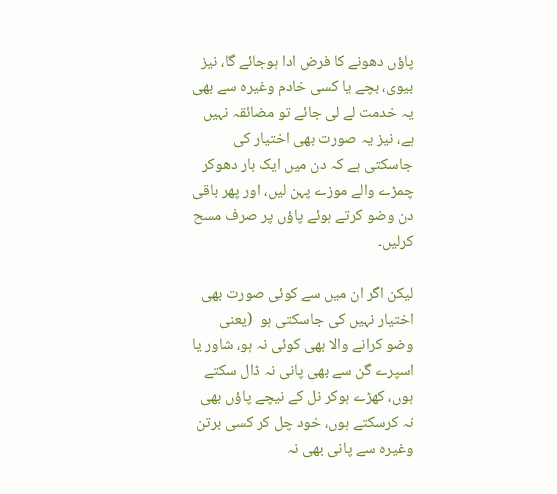پاؤں دھونے کا فرض ادا ہوجائے گا، نیز  بیوی، بچے یا کسی خادم وغیرہ سے بھی یہ خدمت لے لی جائے تو مضائقہ نہیں ہے، نیز یہ صورت بھی اختیار کی جاسکتی ہے کہ دن میں ایک بار دھوکر چمڑے والے موزے پہن لیں، اور پھر باقی دن وضو کرتے ہوئے پاؤں پر صرف مسح کرلیں۔

لیکن اگر ان میں سے کوئی صورت بھی اختیار نہیں کی جاسکتی ہو  (یعنی وضو کرانے والا بھی کوئی نہ ہو، شاور یا اسپرے گن سے بھی پانی نہ ڈال سکتے ہوں، کھڑے ہوکر نل کے نیچے پاؤں بھی نہ کرسکتے ہوں، خود چل کر کسی برتن وغیرہ سے پانی بھی نہ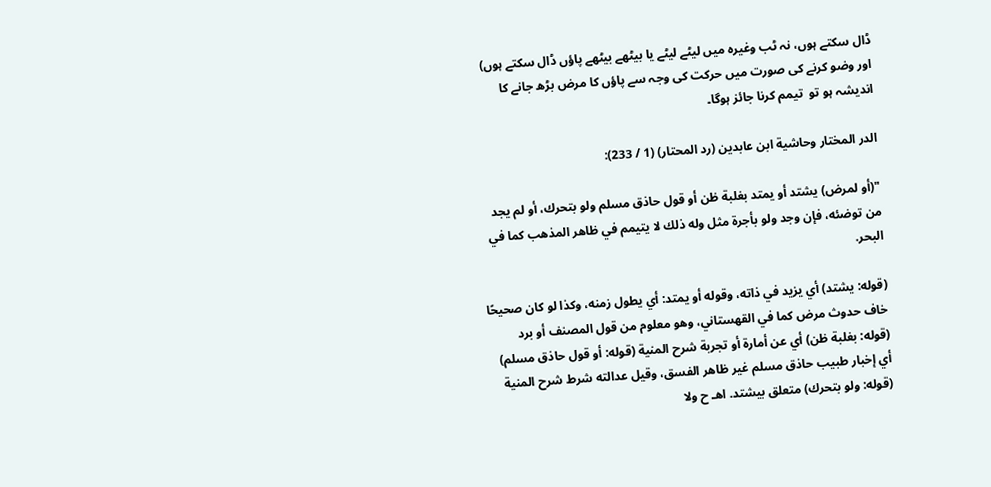ڈال سکتے ہوں، نہ ٹب وغیرہ میں لیٹے لیٹے یا بیٹھے بیٹھے پاؤں ڈال سکتے ہوں) اور وضو کرنے کی صورت میں حرکت کی وجہ سے پاؤں کا مرض بڑھ جانے کا اندیشہ ہو تو  تیمم کرنا جائز ہوگا۔

الدر المختار وحاشية ابن عابدين (رد المحتار) (1 / 233):

"(أو لمرض) يشتد أو يمتد بغلبة ظن أو قول حاذق مسلم ولو بتحرك، أو لم يجد من توضئه، فإن وجد ولو بأجرة مثل وله ذلك لا يتيمم في ظاهر المذهب كما في البحر.

(قوله: يشتد) أي يزيد في ذاته، وقوله أو يمتد: أي يطول زمنه، وكذا لو كان صحيحًا خاف حدوث مرض كما في القهستاني، وهو معلوم من قول المصنف أو برد (قوله: بغلبة ظن) أي عن أمارة أو تجربة شرح المنية (قوله: أو قول حاذق مسلم) أي إخبار طبيب حاذق مسلم غير ظاهر الفسق، وقيل عدالته شرط شرح المنية (قوله: ولو بتحرك) متعلق بيشتد. اهـ ح ولا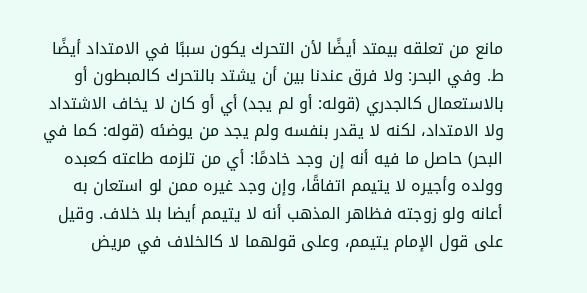مانع من تعلقه بيمتد أيضًا لأن التحرك يكون سببًا في الامتداد أيضًا ط. وفي البحر: ولا فرق عندنا بين أن يشتد بالتحرك كالمبطون أو بالاستعمال كالجدري (قوله: أو لم يجد) أي أو كان لا يخاف الاشتداد ولا الامتداد، لكنه لا يقدر بنفسه ولم يجد من يوضئه (قوله: كما في البحر) حاصل ما فيه أنه إن وجد خادمًا: أي من تلزمه طاعته كعبده وولده وأجيره لا يتيمم اتفاقًا، وإن وجد غيره ممن لو استعان به أعانه ولو زوجته فظاهر المذهب أنه لا يتيمم أيضا بلا خلاف. وقيل على قول الإمام يتيمم، وعلى قولهما لا كالخلاف في مريض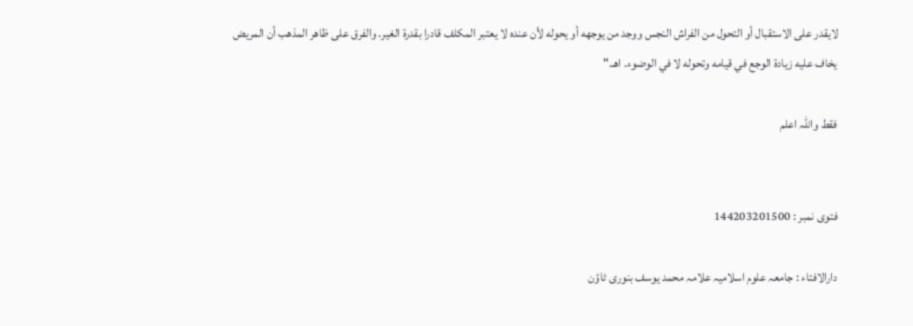لايقدر على الاستقبال أو التحول من الفراش النجس ووجد من يوجهه أو يحوله لأن عنده لا يعتبر المكلف قادرا بقدرة الغير. والفرق على ظاهر المذهب أن المريض يخاف عليه زيادة الوجع في قيامه وتحوله لا في الوضوء. اهـ."

فقط واللہ اعلم


فتوی نمبر : 144203201500

دارالافتاء : جامعہ علوم اسلامیہ علامہ محمد یوسف بنوری ٹاؤن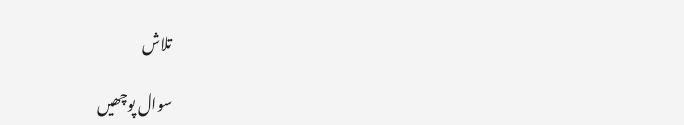تلاش

سوال پوچھیں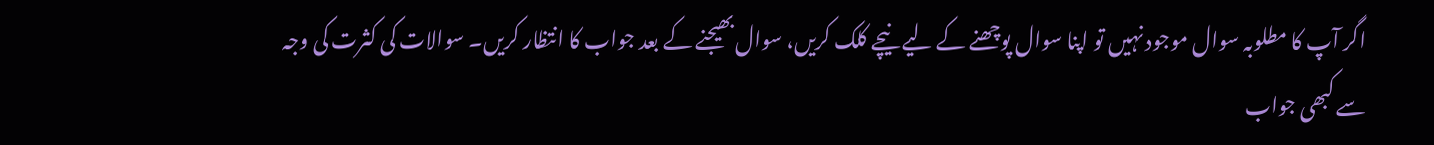اگر آپ کا مطلوبہ سوال موجود نہیں تو اپنا سوال پوچھنے کے لیے نیچے کلک کریں، سوال بھیجنے کے بعد جواب کا انتظار کریں۔ سوالات کی کثرت کی وجہ سے کبھی جواب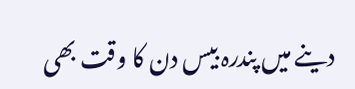دینے میں پندرہ بیس دن کا وقت بھی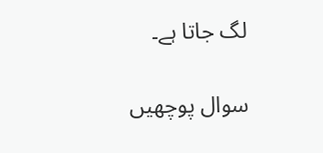لگ جاتا ہے۔

سوال پوچھیں